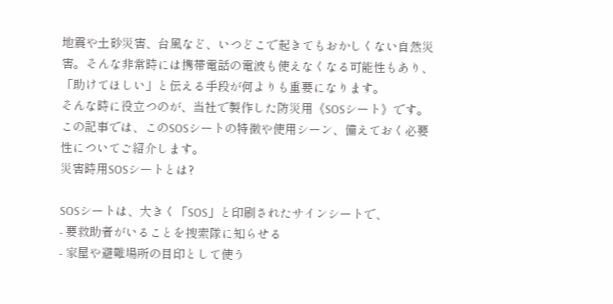地震や土砂災害、台風など、いつどこで起きてもおかしくない自然災害。そんな非常時には携帯電話の電波も使えなくなる可能性もあり、「助けてほしい」と伝える手段が何よりも重要になります。
そんな時に役立つのが、当社で製作した防災用《SOSシート》です。
この記事では、このSOSシートの特徴や使用シーン、備えておく必要性についてご紹介します。
災害時用SOSシートとは?

SOSシートは、大きく「SOS」と印刷されたサインシートで、
- 要救助者がいることを捜索隊に知らせる
- 家屋や避難場所の目印として使う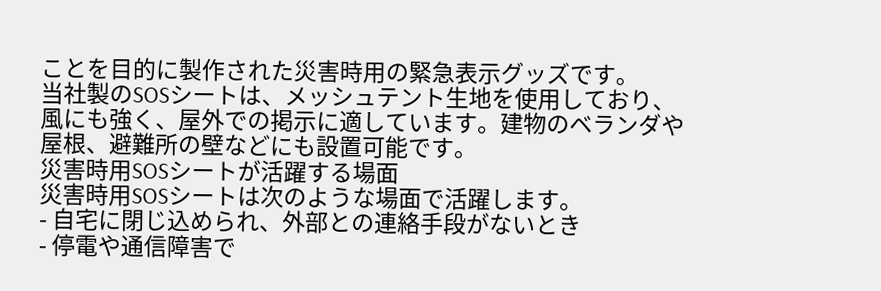ことを目的に製作された災害時用の緊急表示グッズです。
当社製のSOSシートは、メッシュテント生地を使用しており、風にも強く、屋外での掲示に適しています。建物のベランダや屋根、避難所の壁などにも設置可能です。
災害時用SOSシートが活躍する場面
災害時用SOSシートは次のような場面で活躍します。
- 自宅に閉じ込められ、外部との連絡手段がないとき
- 停電や通信障害で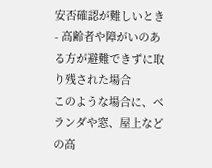安否確認が難しいとき
- 高齢者や障がいのある方が避難できずに取り残された場合
このような場合に、ベランダや窓、屋上などの高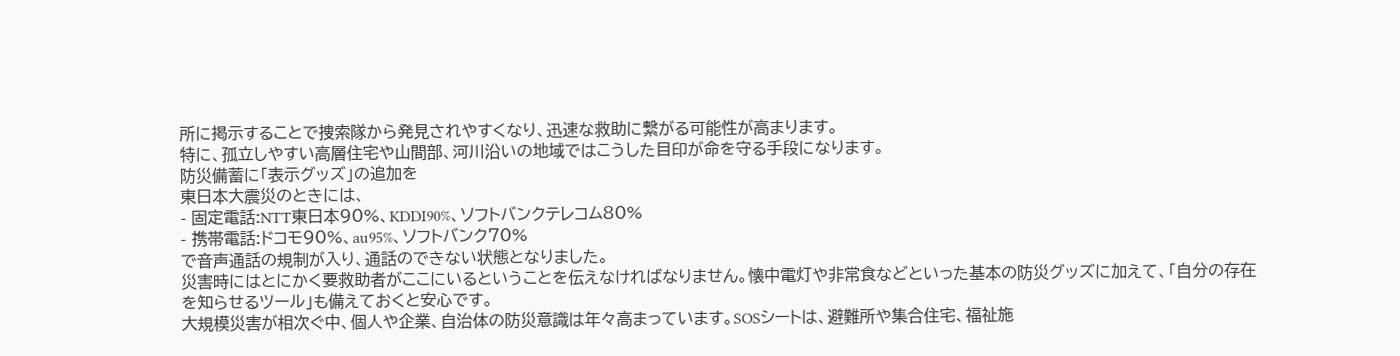所に掲示することで捜索隊から発見されやすくなり、迅速な救助に繋がる可能性が高まります。
特に、孤立しやすい高層住宅や山間部、河川沿いの地域ではこうした目印が命を守る手段になります。
防災備蓄に「表示グッズ」の追加を
東日本大震災のときには、
- 固定電話:NTT東日本90%、KDDI90%、ソフトバンクテレコム80%
- 携帯電話:ドコモ90%、au95%、ソフトバンク70%
で音声通話の規制が入り、通話のできない状態となりました。
災害時にはとにかく要救助者がここにいるということを伝えなければなりません。懐中電灯や非常食などといった基本の防災グッズに加えて、「自分の存在を知らせるツール」も備えておくと安心です。
大規模災害が相次ぐ中、個人や企業、自治体の防災意識は年々高まっています。SOSシートは、避難所や集合住宅、福祉施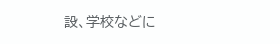設、学校などに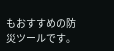もおすすめの防災ツールです。